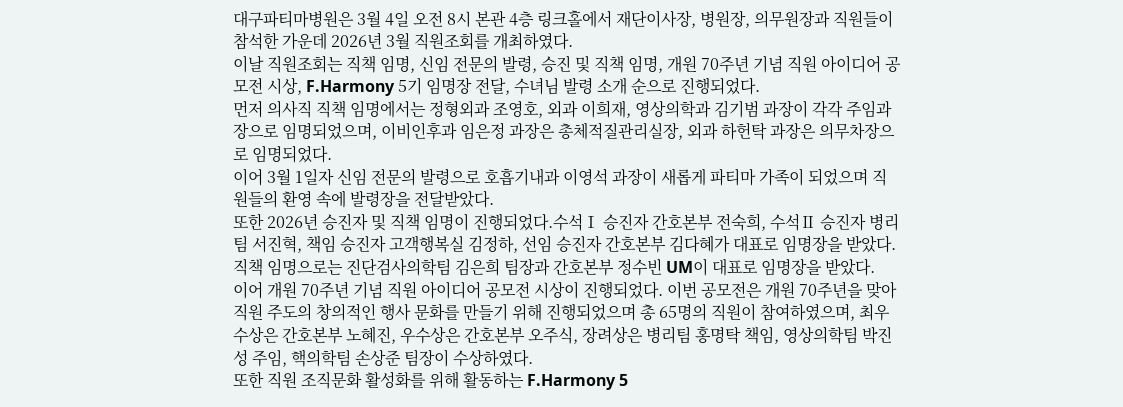대구파티마병원은 3월 4일 오전 8시 본관 4층 링크홀에서 재단이사장, 병원장, 의무원장과 직원들이 참석한 가운데 2026년 3월 직원조회를 개최하였다.
이날 직원조회는 직책 임명, 신임 전문의 발령, 승진 및 직책 임명, 개원 70주년 기념 직원 아이디어 공모전 시상, F.Harmony 5기 임명장 전달, 수녀님 발령 소개 순으로 진행되었다.
먼저 의사직 직책 임명에서는 정형외과 조영호, 외과 이희재, 영상의학과 김기범 과장이 각각 주임과장으로 임명되었으며, 이비인후과 임은정 과장은 총체적질관리실장, 외과 하헌탁 과장은 의무차장으로 임명되었다.
이어 3월 1일자 신임 전문의 발령으로 호흡기내과 이영석 과장이 새롭게 파티마 가족이 되었으며 직원들의 환영 속에 발령장을 전달받았다.
또한 2026년 승진자 및 직책 임명이 진행되었다.수석Ⅰ 승진자 간호본부 전숙희, 수석Ⅱ 승진자 병리팀 서진혁, 책임 승진자 고객행복실 김정하, 선임 승진자 간호본부 김다혜가 대표로 임명장을 받았다.
직책 임명으로는 진단검사의학팀 김은희 팀장과 간호본부 정수빈 UM이 대표로 임명장을 받았다.
이어 개원 70주년 기념 직원 아이디어 공모전 시상이 진행되었다. 이번 공모전은 개원 70주년을 맞아 직원 주도의 창의적인 행사 문화를 만들기 위해 진행되었으며 총 65명의 직원이 참여하였으며, 최우수상은 간호본부 노혜진, 우수상은 간호본부 오주식, 장려상은 병리팀 홍명탁 책임, 영상의학팀 박진성 주임, 핵의학팀 손상준 팀장이 수상하였다.
또한 직원 조직문화 활성화를 위해 활동하는 F.Harmony 5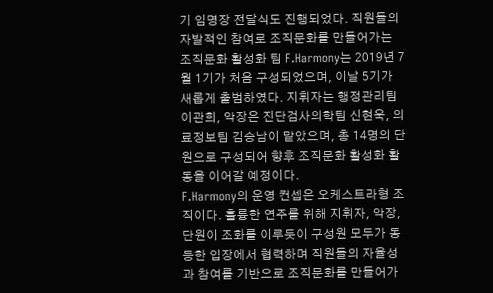기 임명장 전달식도 진행되었다. 직원들의 자발적인 참여로 조직문화를 만들어가는 조직문화 활성화 팀 F.Harmony는 2019년 7월 1기가 처음 구성되었으며, 이날 5기가 새롭게 출범하였다. 지휘자는 행정관리팀 이관희, 악장은 진단검사의학팀 신현욱, 의료정보팀 김승남이 맡았으며, 총 14명의 단원으로 구성되어 향후 조직문화 활성화 활동을 이어갈 예정이다.
F.Harmony의 운영 컨셉은 오케스트라형 조직이다. 훌륭한 연주를 위해 지휘자, 악장, 단원이 조화를 이루듯이 구성원 모두가 동등한 입장에서 협력하며 직원들의 자율성과 참여를 기반으로 조직문화를 만들어가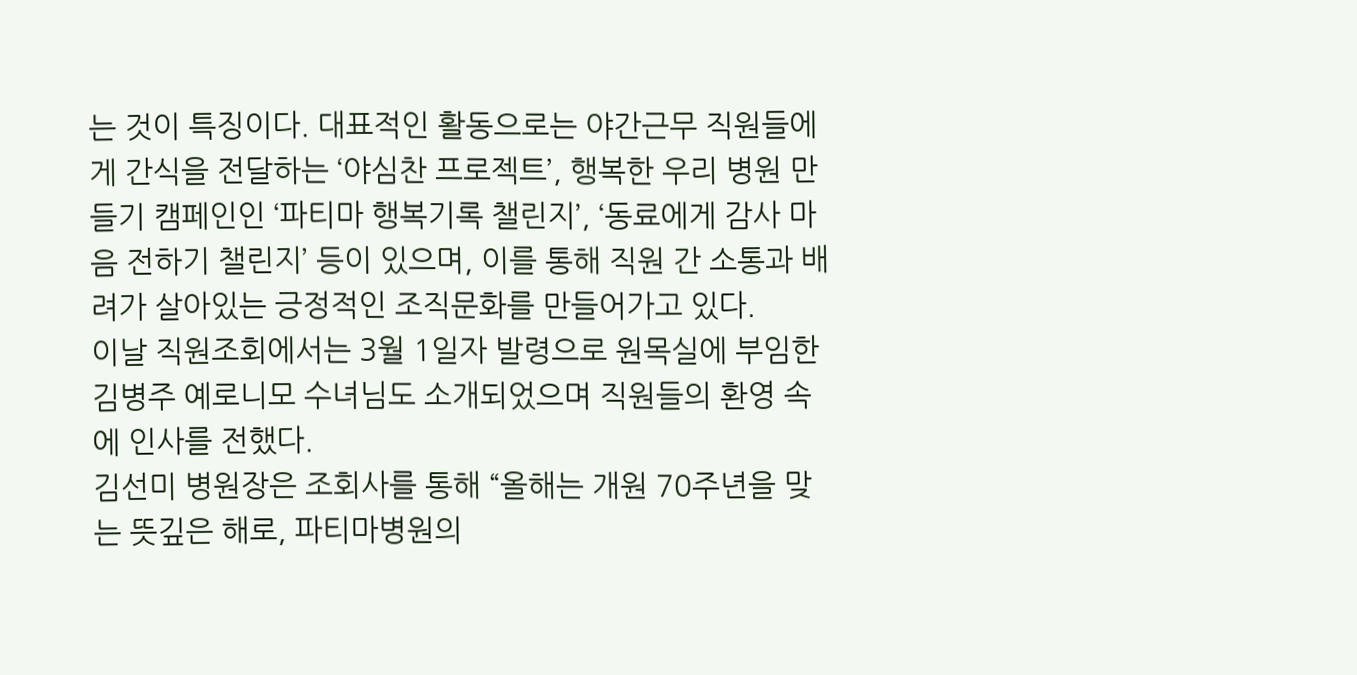는 것이 특징이다. 대표적인 활동으로는 야간근무 직원들에게 간식을 전달하는 ‘야심찬 프로젝트’, 행복한 우리 병원 만들기 캠페인인 ‘파티마 행복기록 챌린지’, ‘동료에게 감사 마음 전하기 챌린지’ 등이 있으며, 이를 통해 직원 간 소통과 배려가 살아있는 긍정적인 조직문화를 만들어가고 있다.
이날 직원조회에서는 3월 1일자 발령으로 원목실에 부임한 김병주 예로니모 수녀님도 소개되었으며 직원들의 환영 속에 인사를 전했다.
김선미 병원장은 조회사를 통해 “올해는 개원 70주년을 맞는 뜻깊은 해로, 파티마병원의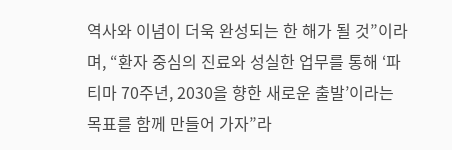역사와 이념이 더욱 완성되는 한 해가 될 것”이라며, “환자 중심의 진료와 성실한 업무를 통해 ‘파티마 70주년, 2030을 향한 새로운 출발’이라는 목표를 함께 만들어 가자”라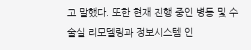고 말했다. 또한 현재 진행 중인 병동 및 수술실 리모델링과 정보시스템 인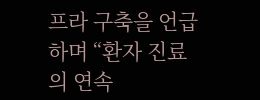프라 구축을 언급하며 “환자 진료의 연속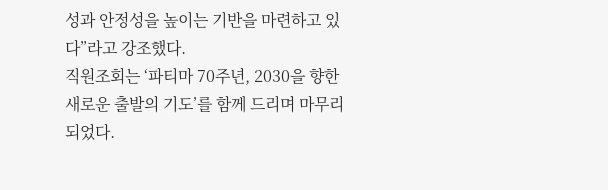성과 안정성을 높이는 기반을 마련하고 있다”라고 강조했다.
직원조회는 ‘파티마 70주년, 2030을 향한 새로운 출발의 기도’를 함께 드리며 마무리되었다.